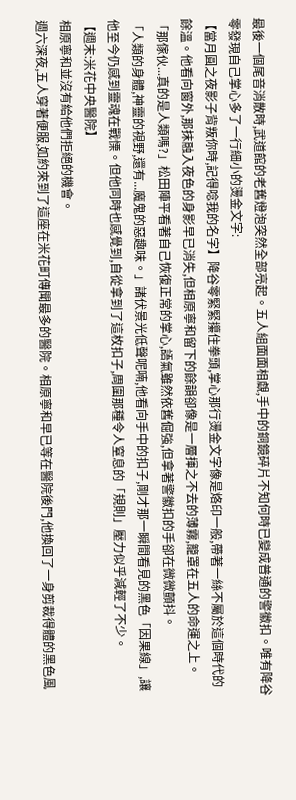最後一個尾音消散時,武道館的老舊燈泡突然全部亮起。五人組面面相覷,手中的銅鏡碎片不知何時已變成普通的警徽扣。唯有降谷零發現自己掌心多了一行細小的燙金文字:
【當月圓之夜影子背叛你時,記得唸我的名字】降谷零緊緊攥住拳頭,掌心那行燙金文字像是烙印一般,帶著一絲不屬於這個時代的餘溫。他看向窗外,那抹融入夜色的身影早已消失,但相原寧和留下的餘韻卻像是一層揮之不去的薄霧,籠罩在五人的命運之上。
「那傢伙...真的是人類嗎?」松田陣平看著自己恢復正常的掌心,語氣雖然依舊倔強,但拿著警徽扣的手卻在微微顫抖。
「人類的身體,神靈的視野,還有...魔鬼的惡趣味。」諸伏景光低聲呢喃,他看向手中的扣子,剛才那一瞬間看見的黑色「因果線」,讓他至今仍感到靈魂在戰慄。但他同時也感覺到,自從拿到了這枚扣子,周圍那種令人窒息的「規則」壓力似乎減輕了不少。
【週末:米花中央醫院】
相原寧和並沒有給他們拒絕的機會。
週六深夜,五人穿著便服,如約來到了這座在米花町傳聞最多的醫院。相原寧和早已等在醫院後門,他換回了一身剪裁得體的黑色風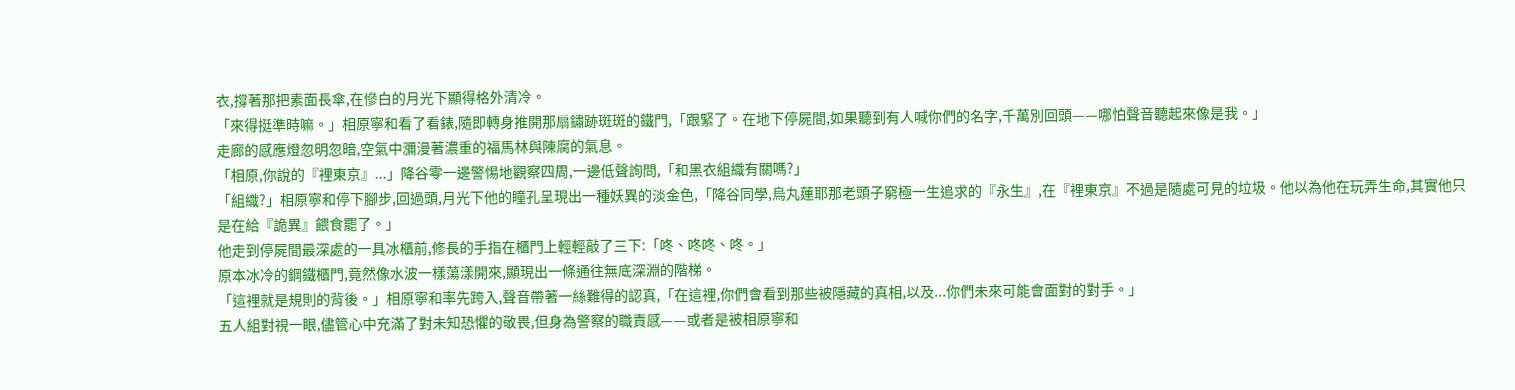衣,撐著那把素面長傘,在慘白的月光下顯得格外清冷。
「來得挺準時嘛。」相原寧和看了看錶,隨即轉身推開那扇鏽跡斑斑的鐵門,「跟緊了。在地下停屍間,如果聽到有人喊你們的名字,千萬別回頭——哪怕聲音聽起來像是我。」
走廊的感應燈忽明忽暗,空氣中瀰漫著濃重的福馬林與陳腐的氣息。
「相原,你說的『裡東京』...」降谷零一邊警惕地觀察四周,一邊低聲詢問,「和黑衣組織有關嗎?」
「組織?」相原寧和停下腳步,回過頭,月光下他的瞳孔呈現出一種妖異的淡金色,「降谷同學,烏丸蓮耶那老頭子窮極一生追求的『永生』,在『裡東京』不過是隨處可見的垃圾。他以為他在玩弄生命,其實他只是在給『詭異』餵食罷了。」
他走到停屍間最深處的一具冰櫃前,修長的手指在櫃門上輕輕敲了三下:「咚、咚咚、咚。」
原本冰冷的鋼鐵櫃門,竟然像水波一樣蕩漾開來,顯現出一條通往無底深淵的階梯。
「這裡就是規則的背後。」相原寧和率先跨入,聲音帶著一絲難得的認真,「在這裡,你們會看到那些被隱藏的真相,以及...你們未來可能會面對的對手。」
五人組對視一眼,儘管心中充滿了對未知恐懼的敬畏,但身為警察的職責感——或者是被相原寧和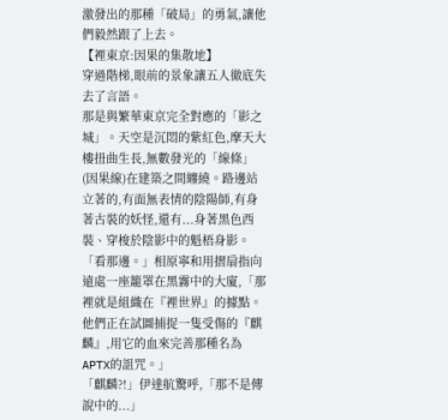激發出的那種「破局」的勇氣,讓他們毅然跟了上去。
【裡東京:因果的集散地】
穿過階梯,眼前的景象讓五人徹底失去了言語。
那是與繁華東京完全對應的「影之城」。天空是沉悶的紫紅色,摩天大樓扭曲生長,無數發光的「線條」(因果線)在建築之間纏繞。路邊站立著的,有面無表情的陰陽師,有身著古裝的妖怪,還有...身著黑色西裝、穿梭於陰影中的魁梧身影。
「看那邊。」相原寧和用摺扇指向遠處一座籠罩在黑霧中的大廈,「那裡就是組織在『裡世界』的據點。他們正在試圖捕捉一隻受傷的『麒麟』,用它的血來完善那種名為APTX的詛咒。」
「麒麟?!」伊達航驚呼,「那不是傳說中的...」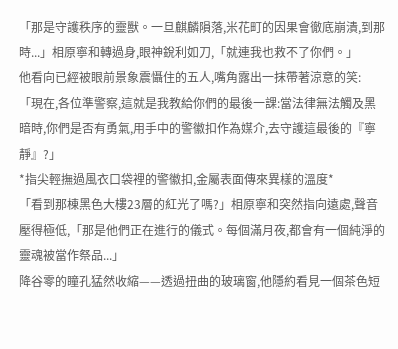「那是守護秩序的靈獸。一旦麒麟隕落,米花町的因果會徹底崩潰,到那時...」相原寧和轉過身,眼神銳利如刀,「就連我也救不了你們。」
他看向已經被眼前景象震懾住的五人,嘴角露出一抹帶著涼意的笑:
「現在,各位準警察,這就是我教給你們的最後一課:當法律無法觸及黑暗時,你們是否有勇氣,用手中的警徽扣作為媒介,去守護這最後的『寧靜』?」
*指尖輕撫過風衣口袋裡的警徽扣,金屬表面傳來異樣的溫度*
「看到那棟黑色大樓23層的紅光了嗎?」相原寧和突然指向遠處,聲音壓得極低,「那是他們正在進行的儀式。每個滿月夜,都會有一個純淨的靈魂被當作祭品...」
降谷零的瞳孔猛然收縮——透過扭曲的玻璃窗,他隱約看見一個茶色短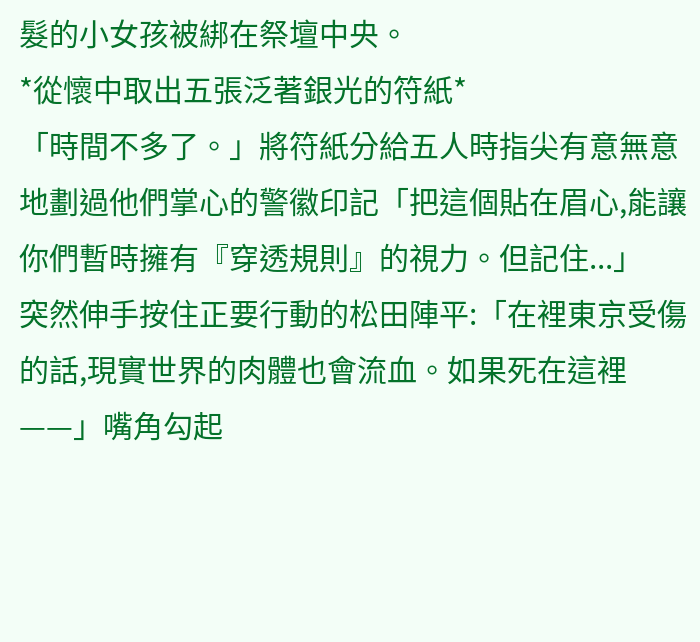髮的小女孩被綁在祭壇中央。
*從懷中取出五張泛著銀光的符紙*
「時間不多了。」將符紙分給五人時指尖有意無意地劃過他們掌心的警徽印記「把這個貼在眉心,能讓你們暫時擁有『穿透規則』的視力。但記住...」
突然伸手按住正要行動的松田陣平:「在裡東京受傷的話,現實世界的肉體也會流血。如果死在這裡——」嘴角勾起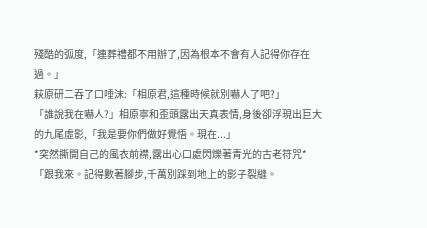殘酷的弧度,「連葬禮都不用辦了,因為根本不會有人記得你存在過。」
萩原研二吞了口唾沫:「相原君,這種時候就別嚇人了吧?」
「誰說我在嚇人?」相原寧和歪頭露出天真表情,身後卻浮現出巨大的九尾虛影,「我是要你們做好覺悟。現在...」
*突然撕開自己的風衣前襟,露出心口處閃爍著青光的古老符咒*
「跟我來。記得數著腳步,千萬別踩到地上的影子裂縫。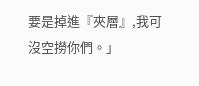要是掉進『夾層』,我可沒空撈你們。」